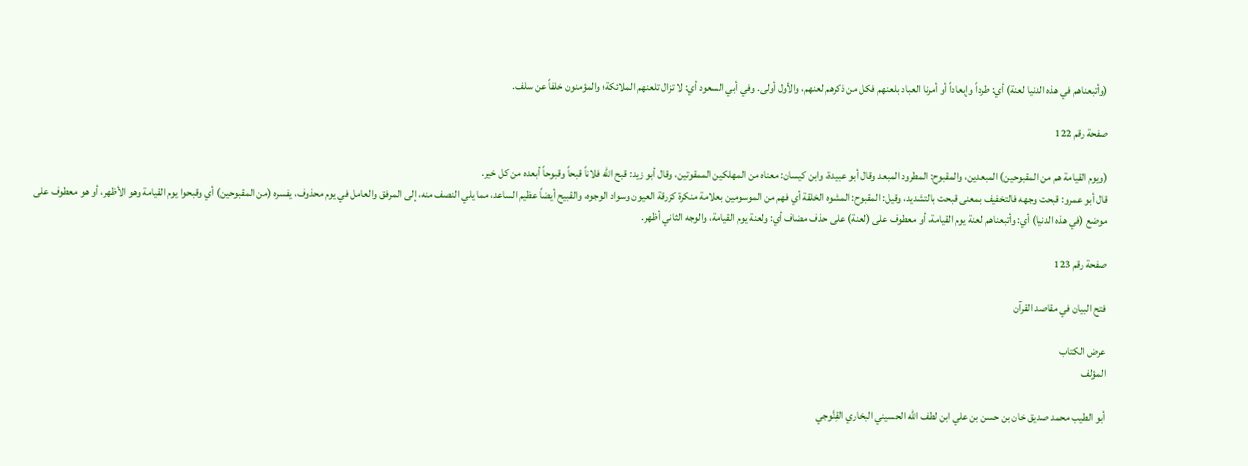(وأتبعناهم في هذه الدنيا لعنة) أي: طرداً وإبعاداً أو أمرنا العباد بلعنهم فكل من ذكرهم لعنهم، والأول أولى. وفي أبي السعود أي: لا تزال تلعنهم الملائكة؛ والمؤمنون خلفاً عن سلف.

صفحة رقم 122

(ويوم القيامة هم من المقبوحين) المبعدين، والمقبوح: المطرود المبعد وقال أبو عبيدة، وابن كيسان: معناه من المهلكين الممقوتين، وقال أبو زيد: قبح الله فلاناً قبحاً وقبوحاً أبعده من كل خير.
قال أبو عمرو: قبحت وجهه فالتخفيف بمعنى قبحت بالتشديد، وقيل: المقبوح: المشوه الخلقة أي فهم من الموسومين بعلامة منكرة كزرقة العيون وسواد الوجوه، والقبيح أيضاً عظيم الساعد، مما يلي النصف منه، إلى المرفق والعامل في يوم محذوف، يفسره (من المقبوحين) أي وقبحوا يوم القيامة وهو الأظهر، أو هو معطوف على موضع (في هذه الدنيا) أي: وأتبعناهم لعنة يوم القيامة، أو معطوف على (لعنة) على حذف مضاف أي: ولعنة يوم القيامة، والوجه الثاني أظهر.

صفحة رقم 123

فتح البيان في مقاصد القرآن

عرض الكتاب
المؤلف

أبو الطيب محمد صديق خان بن حسن بن علي ابن لطف الله الحسيني البخاري القِنَّوجي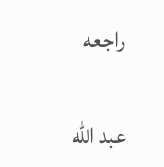راجعه

عبد الله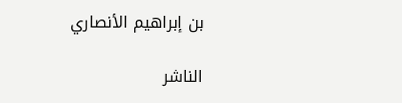بن إبراهيم الأنصاري

الناشر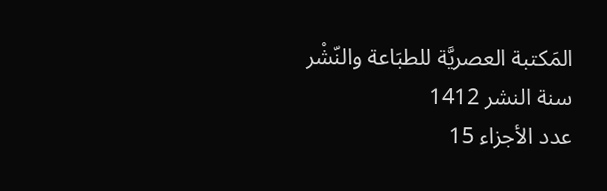المَكتبة العصريَّة للطبَاعة والنّشْر
سنة النشر 1412
عدد الأجزاء 15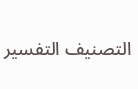التصنيف التفسير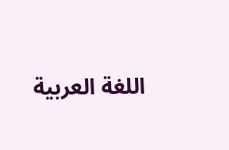اللغة العربية